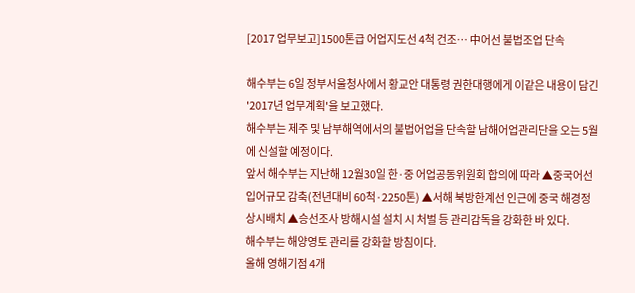[2017 업무보고]1500톤급 어업지도선 4척 건조… 中어선 불법조업 단속

해수부는 6일 정부서울청사에서 황교안 대통령 권한대행에게 이같은 내용이 담긴 '2017년 업무계획'을 보고했다.
해수부는 제주 및 남부해역에서의 불법어업을 단속할 남해어업관리단을 오는 5월에 신설할 예정이다.
앞서 해수부는 지난해 12월30일 한·중 어업공동위원회 합의에 따라 ▲중국어선 입어규모 감축(전년대비 60척·2250톤) ▲서해 북방한계선 인근에 중국 해경정 상시배치 ▲승선조사 방해시설 설치 시 처벌 등 관리감독을 강화한 바 있다.
해수부는 해양영토 관리를 강화할 방침이다.
올해 영해기점 4개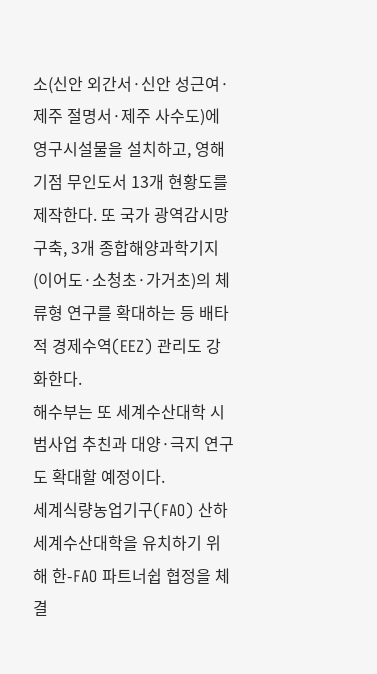소(신안 외간서·신안 성근여·제주 절명서·제주 사수도)에 영구시설물을 설치하고, 영해기점 무인도서 13개 현황도를 제작한다. 또 국가 광역감시망 구축, 3개 종합해양과학기지(이어도·소청초·가거초)의 체류형 연구를 확대하는 등 배타적 경제수역(EEZ) 관리도 강화한다.
해수부는 또 세계수산대학 시범사업 추친과 대양·극지 연구도 확대할 예정이다.
세계식량농업기구(FAO) 산하 세계수산대학을 유치하기 위해 한-FAO 파트너쉽 협정을 체결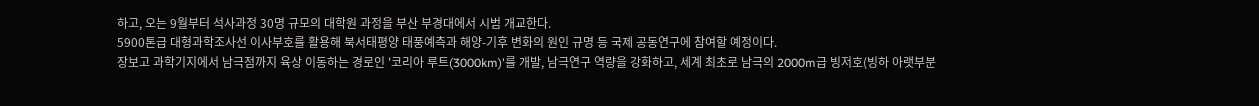하고, 오는 9월부터 석사과정 30명 규모의 대학원 과정을 부산 부경대에서 시범 개교한다.
5900톤급 대형과학조사선 이사부호를 활용해 북서태평양 태풍예측과 해양-기후 변화의 원인 규명 등 국제 공동연구에 참여할 예정이다.
장보고 과학기지에서 남극점까지 육상 이동하는 경로인 '코리아 루트(3000km)'를 개발, 남극연구 역량을 강화하고, 세계 최초로 남극의 2000m급 빙저호(빙하 아랫부분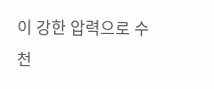이 강한 압력으로 수천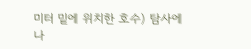미터 밑에 위치한 호수) 탐사에 나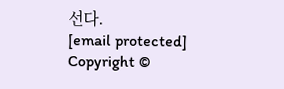선다.
[email protected]
Copyright ©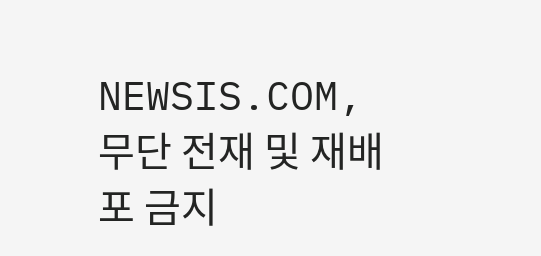NEWSIS.COM, 무단 전재 및 재배포 금지